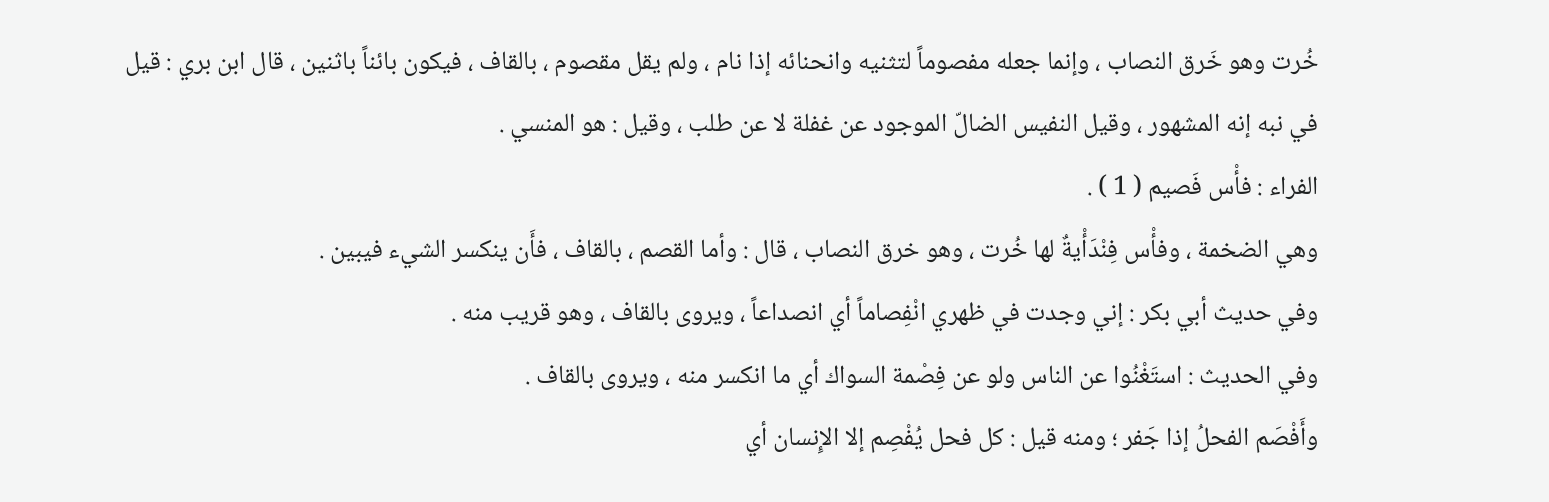خُرت وهو خَرق النصاب ، وإنما جعله مفصوماً لتثنيه وانحنائه إذا نام ، ولم يقل مقصوم ، بالقاف ، فيكون بائناً باثنين ، قال ابن بري : قيل في نبه إنه المشهور ، وقيل النفيس الضالّ الموجود عن غفلة لا عن طلب ، وقيل : هو المنسي .
الفراء : فأْس فَصيم ( 1 ) .
وهي الضخمة ، وفأْس فِنْدَأْيةٌ لها خُرت ، وهو خرق النصاب ، قال : وأما القصم ، بالقاف ، فأَن ينكسر الشيء فيبين .
وفي حديث أبي بكر : إني وجدت في ظهري انْفِصاماً أي انصداعاً ، ويروى بالقاف ، وهو قريب منه .
وفي الحديث : استَغْنُوا عن الناس ولو عن فِصْمة السواك أي ما انكسر منه ، ويروى بالقاف .
وأَفْصَم الفحلُ إذا جَفر ؛ ومنه قيل : كل فحل يُفْصِم إلا الإِنسان أي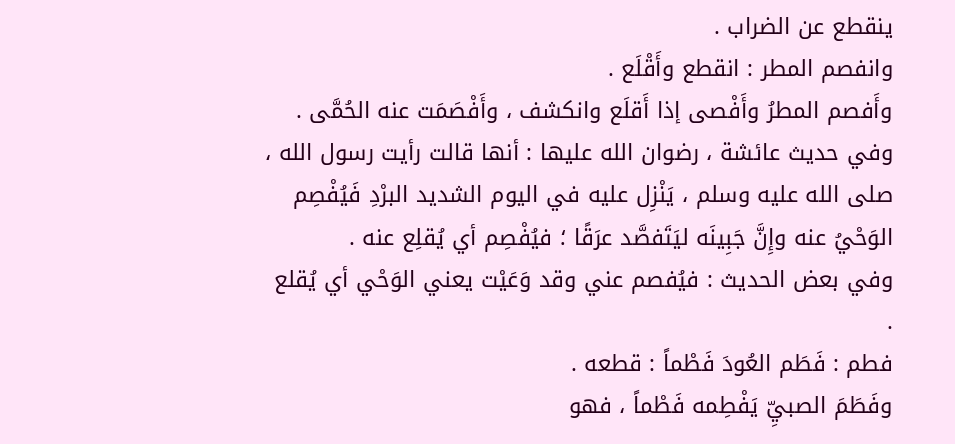ينقطع عن الضراب .
وانفصم المطر : انقطع وأَقْلَع .
وأَفصم المطرُ وأَفْصى إذا أَقلَع وانكشف ، وأَفْصَمَت عنه الحُمَّى .
وفي حديث عائشة ، رضوان الله عليها : أنها قالت رأيت رسول الله ، صلى الله عليه وسلم ، يَنْزِل عليه في اليوم الشديد البرْدِ فَيُفْصِم الوَحْيُ عنه وإِنَّ جَبِينَه ليَتَفصَّد عرَقًا ؛ فيُفْصِم أي يُقلِع عنه .
وفي بعض الحديث : فيُفصم عني وقد وَعَيْت يعني الوَحْي أي يُقلع .
فطم : فَطَم العُودَ فَطْماً : قطعه .
وفَطَمَ الصبيِّ يَفْطِمه فَطْماً ، فهو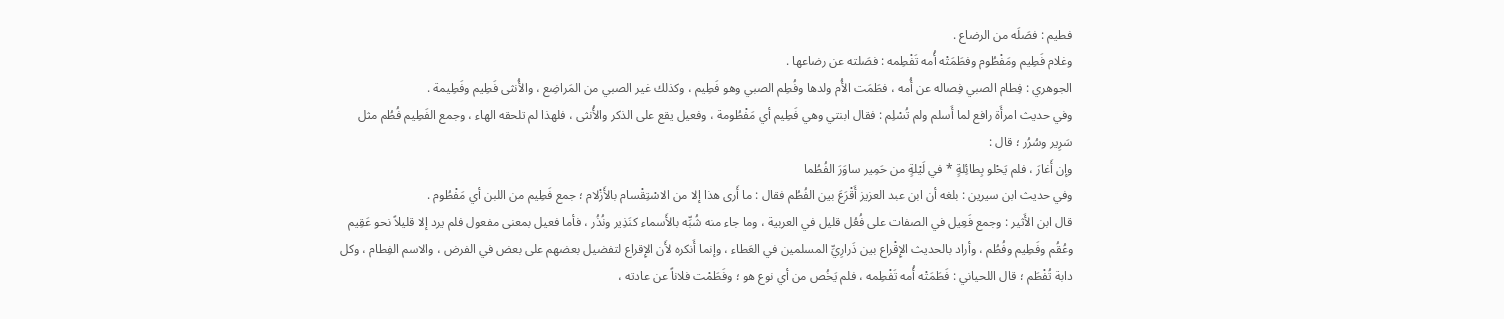فطيم : فصَلَه من الرضاع .
وغلام فَطِيم ومَفْطُوم وفطَمَتْه أُمه تَفْطِمه : فصَلته عن رضاعها .
الجوهري : فِطام الصبي فِصاله عن أُمه ، فطَمَت الأُم ولدها وفُطِم الصبي وهو فَطِيم ، وكذلك غير الصبي من المَراضِع ، والأُنثى فَطِيم وفَطِيمة .
وفي حديث امرأَة رافع لما أَسلم ولم تُسْلِم : فقال ابنتي وهي فَطِيم أي مَفْطُومة ، وفعيل يقع على الذكر والأُنثى ، فلهذا لم تلحقه الهاء ، وجمع الفَطِيم فُطُم مثل سَرِير وسُرُر ؛ قال :
وإن أَغارَ ، فلم يَحْلو بِطائِلةٍ * في لَيْلةٍ من حَمِير ساوَرَ الفُطُما
وفي حديث ابن سيرين : بلغه أن ابن عبد العزيز أَقْرَعَ بين الفُطُم فقال : ما أَرى هذا إلا من الاسْتِقْسام بالأَزْلام ؛ جمع فَطِيم من اللبن أي مَفْطُوم .
قال ابن الأَثير : وجمع فَعِيل في الصفات على فُعُل قليل في العربية ، وما جاء منه شُبِّه بالأَسماء كنَذِير ونُذُر ، فأما فعيل بمعنى مفعول فلم يرد إلا قليلاً نحو عَقِيم وعُقُم وفَطِيم وفُطُم ، وأراد بالحديث الإِقْراع بين ذَرارِيِّ المسلمين في العَطاء ، وإنما أَنكره لأَن الإِقراع لتفضيل بعضهم على بعض في الفرض ، والاسم الفِطام ، وكل دابة تُفْطَم ؛ قال اللحياني : فَطَمَتْه أُمه تَفْطِمه ، فلم يَخُص من أي نوع هو ؛ وفَطَمْت فلاناً عن عادته ،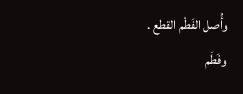وأُصل الفَطْم القطع .
وفَطَم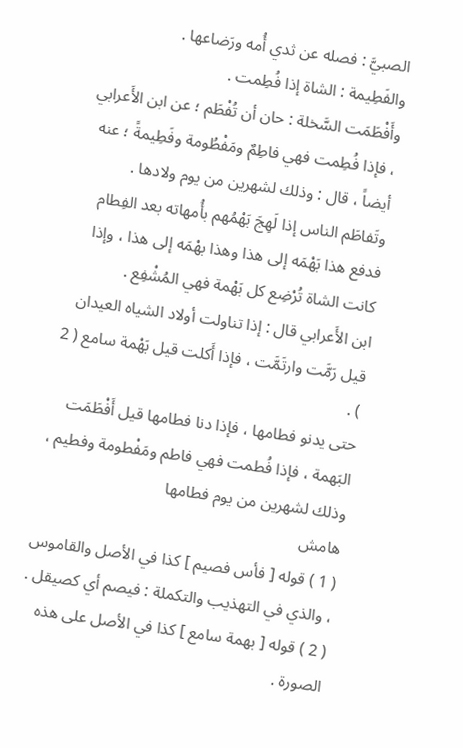الصبيَّ : فصله عن ثدي أُمه ورَضاعها .
والفَطِيمة : الشاة إذا فُطِمت .
وأَفْطَمَت السَّخلة : حان أن تُفْطَم ؛ عن ابن الأَعرابي ، فإذا فُطِمت فهي فاطِمٌ ومَفْطُومة وفَطِيمةً ؛ عنه أيضاً ، قال : وذلك لشهرين من يوم ولادها .
وتَفاطَم الناس إذا لَهِجَ بَهْمُهم بأُمهاته بعد الفِطام فدفع هذا بَهْمَه إلى هذا وهذا بهْمَه إلى هذا ، وإذا كانت الشاة تُرْضِع كل بَهْمة فهي المُشْفِع .
ابن الأَعرابي قال : إذا تناولت أولاد الشياه العيدان قيل رَمَّت وارتَمَّت ، فإذا أَكلت قيل بَهْمة سامع ( 2 ) .
حتى يدنو فطامها ، فإذا دنا فطامها قيل أَفْطَمَت البَهمة ، فإذا فُطمت فهي فاطم ومَفْطومة وفطيم ، وذلك لشهرين من يوم فطامها
هامش
( 1 ) قوله [ فأس فصيم ] كذا في الأصل والقاموس ، والذي في التهذيب والتكملة : فيصم أي كصيقل .
( 2 ) قوله [ بهمة سامع ] كذا في الأصل على هذه الصورة .